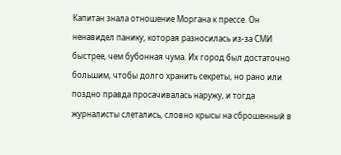Капитан знала отношение Моргана к прессе. Он ненавидел панику, которая разносилась из-за СМИ быстрее, чем бубонная чума. Их город был достаточно большим, чтобы долго хранить секреты, но рано или поздно правда просачивалась наружу, и тогда журналисты слетались, словно крысы на сброшенный в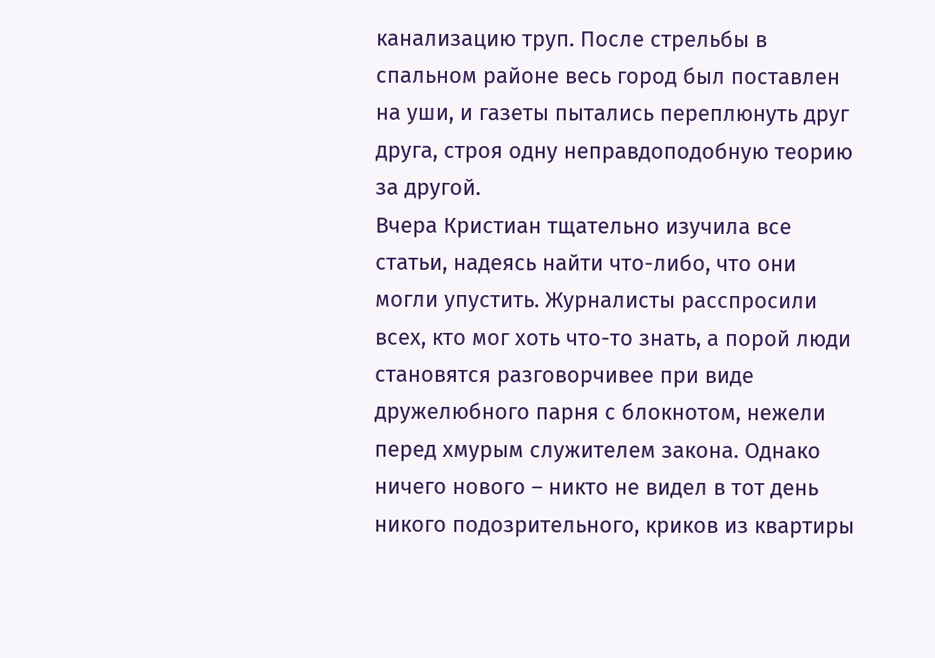канализацию труп. После стрельбы в спальном районе весь город был поставлен на уши, и газеты пытались переплюнуть друг друга, строя одну неправдоподобную теорию за другой.
Вчера Кристиан тщательно изучила все статьи, надеясь найти что-либо, что они могли упустить. Журналисты расспросили всех, кто мог хоть что-то знать, а порой люди становятся разговорчивее при виде дружелюбного парня с блокнотом, нежели перед хмурым служителем закона. Однако ничего нового – никто не видел в тот день никого подозрительного, криков из квартиры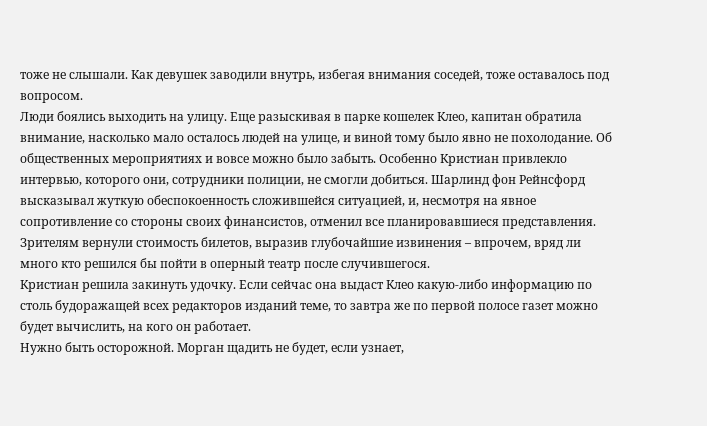тоже не слышали. Как девушек заводили внутрь, избегая внимания соседей, тоже оставалось под вопросом.
Люди боялись выходить на улицу. Еще разыскивая в парке кошелек Клео, капитан обратила внимание, насколько мало осталось людей на улице, и виной тому было явно не похолодание. Об общественных мероприятиях и вовсе можно было забыть. Особенно Кристиан привлекло интервью, которого они, сотрудники полиции, не смогли добиться. Шарлинд фон Рейнсфорд высказывал жуткую обеспокоенность сложившейся ситуацией, и, несмотря на явное сопротивление со стороны своих финансистов, отменил все планировавшиеся представления. Зрителям вернули стоимость билетов, выразив глубочайшие извинения – впрочем, вряд ли много кто решился бы пойти в оперный театр после случившегося.
Кристиан решила закинуть удочку. Если сейчас она выдаст Клео какую-либо информацию по столь будоражащей всех редакторов изданий теме, то завтра же по первой полосе газет можно будет вычислить, на кого он работает.
Нужно быть осторожной. Морган щадить не будет, если узнает,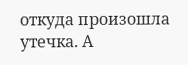откуда произошла утечка. А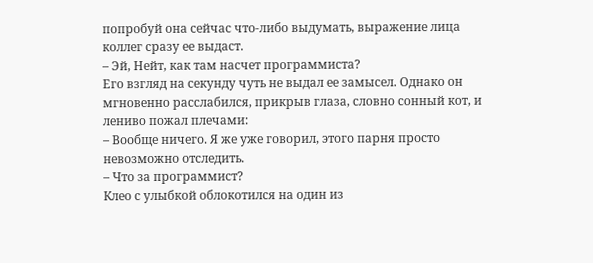попробуй она сейчас что-либо выдумать, выражение лица коллег сразу ее выдаст.
– Эй, Нейт, как там насчет программиста?
Его взгляд на секунду чуть не выдал ее замысел. Однако он мгновенно расслабился, прикрыв глаза, словно сонный кот, и лениво пожал плечами:
– Вообще ничего. Я же уже говорил, этого парня просто невозможно отследить.
– Что за программист?
Клео с улыбкой облокотился на один из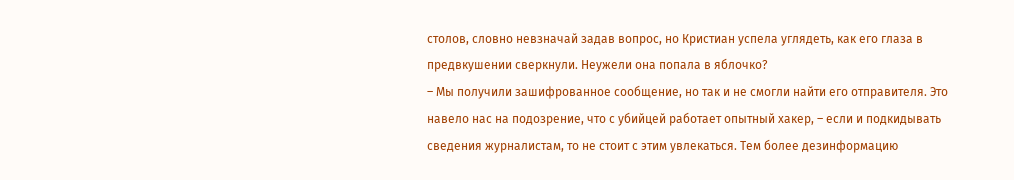столов, словно невзначай задав вопрос, но Кристиан успела углядеть, как его глаза в предвкушении сверкнули. Неужели она попала в яблочко?
– Мы получили зашифрованное сообщение, но так и не смогли найти его отправителя. Это навело нас на подозрение, что с убийцей работает опытный хакер, – если и подкидывать сведения журналистам, то не стоит с этим увлекаться. Тем более дезинформацию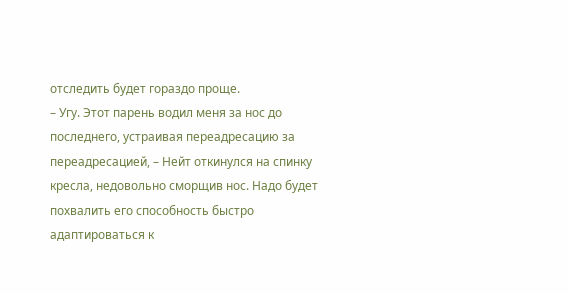отследить будет гораздо проще.
– Угу. Этот парень водил меня за нос до последнего, устраивая переадресацию за переадресацией, – Нейт откинулся на спинку кресла, недовольно сморщив нос. Надо будет похвалить его способность быстро адаптироваться к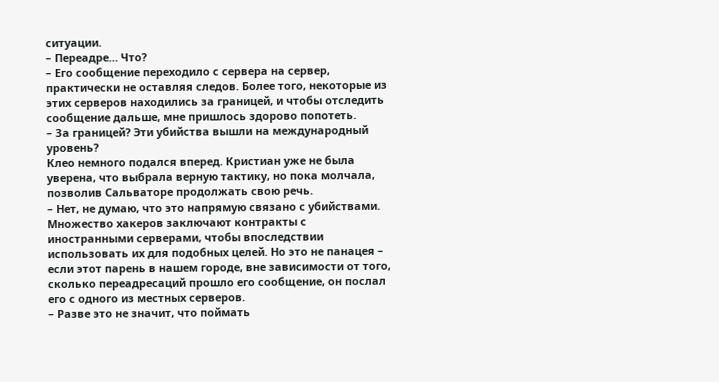ситуации.
– Переадре… Что?
– Его сообщение переходило с сервера на сервер, практически не оставляя следов. Более того, некоторые из этих серверов находились за границей, и чтобы отследить сообщение дальше, мне пришлось здорово попотеть.
– За границей? Эти убийства вышли на международный уровень?
Клео немного подался вперед. Кристиан уже не была уверена, что выбрала верную тактику, но пока молчала, позволив Сальваторе продолжать свою речь.
– Нет, не думаю, что это напрямую связано с убийствами. Множество хакеров заключают контракты с иностранными серверами, чтобы впоследствии использовать их для подобных целей. Но это не панацея – если этот парень в нашем городе, вне зависимости от того, сколько переадресаций прошло его сообщение, он послал его с одного из местных серверов.
– Разве это не значит, что поймать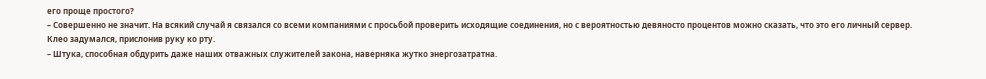его проще простого?
– Совершенно не значит. На всякий случай я связался со всеми компаниями с просьбой проверить исходящие соединения, но с вероятностью девяносто процентов можно сказать, что это его личный сервер.
Клео задумался, прислонив руку ко рту.
– Штука, способная обдурить даже наших отважных служителей закона, наверняка жутко энергозатратна.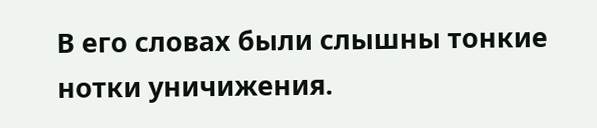В его словах были слышны тонкие нотки уничижения.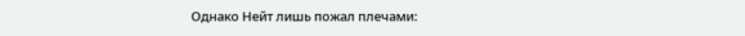Однако Нейт лишь пожал плечами: